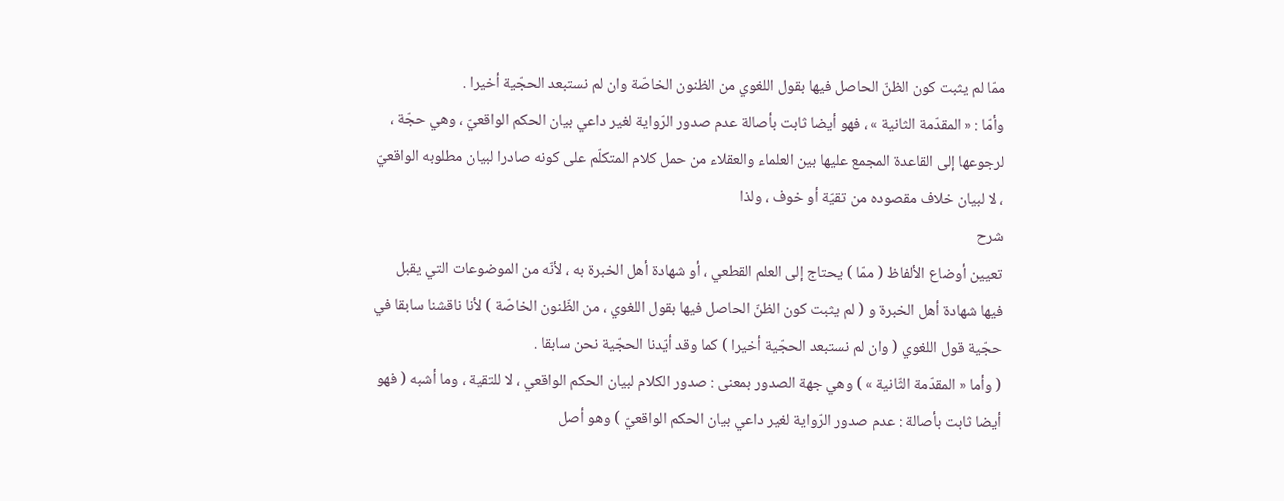ممّا لم يثبت كون الظنّ الحاصل فيها بقول اللغوي من الظنون الخاصّة وان لم نستبعد الحجّية أخيرا .
وأمّا : « المقدّمة الثانية » ، فهو أيضا ثابت بأصالة عدم صدور الرّواية لغير داعي بيان الحكم الواقعيّ ، وهي حجّة ، لرجوعها إلى القاعدة المجمع عليها بين العلماء والعقلاء من حمل كلام المتكلّم على كونه صادرا لبيان مطلوبه الواقعيّ ، لا لبيان خلاف مقصوده من تقيّة أو خوف ، ولذا
شرح
تعيين أوضاع الألفاظ ( ممّا ) يحتاج إلى العلم القطعي ، أو شهادة أهل الخبرة به ، لأنّه من الموضوعات التي يقبل فيها شهادة أهل الخبرة و ( لم يثبت كون الظنّ الحاصل فيها بقول اللغوي ، من الظّنون الخاصّة ) لأنا ناقشنا سابقا في حجّية قول اللغوي ( وان لم نستبعد الحجّية أخيرا ) كما وقد أيّدنا الحجّية نحن سابقا .
( وأما « المقدّمة الثّانية » ) وهي جهة الصدور بمعنى : صدور الكلام لبيان الحكم الواقعي ، لا للتقية ، وما أشبه ( فهو أيضا ثابت بأصالة : عدم صدور الرّواية لغير داعي بيان الحكم الواقعيّ ) وهو أصل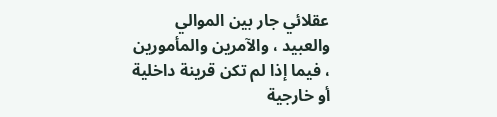عقلائي جار بين الموالي والعبيد ، والآمرين والمأمورين ، فيما إذا لم تكن قرينة داخلية أو خارجية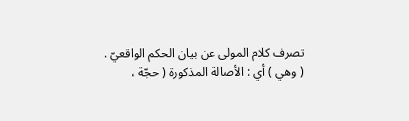تصرف كلام المولى عن بيان الحكم الواقعيّ .
( وهي ) أي : الأصالة المذكورة ( حجّة ،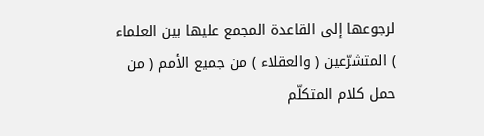لرجوعها إلى القاعدة المجمع عليها بين العلماء ) المتشرّعين ( والعقلاء ) من جميع الأمم ( من حمل كلام المتكلّم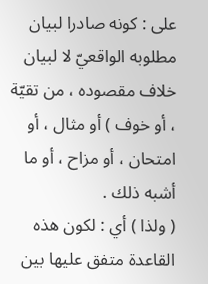على : كونه صادرا لبيان مطلوبه الواقعيّ لا لبيان خلاف مقصوده ، من تقيّة ، أو خوف ) أو مثال ، أو امتحان ، أو مزاح ، أو ما أشبه ذلك .
( ولذا ) أي : لكون هذه القاعدة متفق عليها بين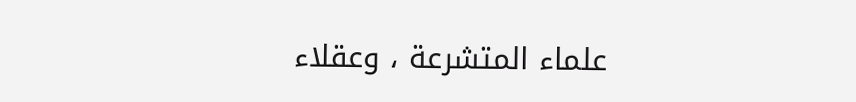علماء المتشرعة ، وعقلاء